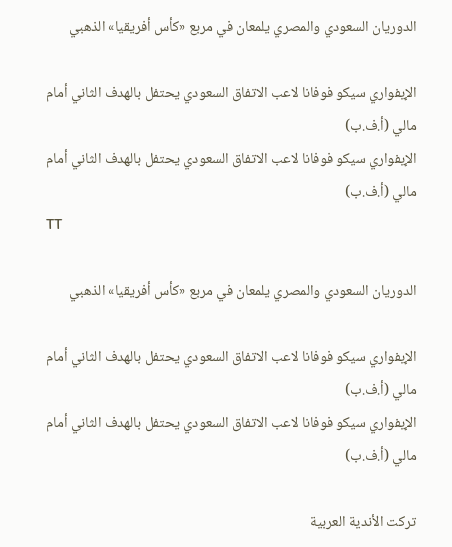الدوريان السعودي والمصري يلمعان في مربع «كأس أفريقيا» الذهبي

الإيفواري سيكو فوفانا لاعب الاتفاق السعودي يحتفل بالهدف الثاني أمام مالي (أ.ف.ب)
الإيفواري سيكو فوفانا لاعب الاتفاق السعودي يحتفل بالهدف الثاني أمام مالي (أ.ف.ب)
TT

الدوريان السعودي والمصري يلمعان في مربع «كأس أفريقيا» الذهبي

الإيفواري سيكو فوفانا لاعب الاتفاق السعودي يحتفل بالهدف الثاني أمام مالي (أ.ف.ب)
الإيفواري سيكو فوفانا لاعب الاتفاق السعودي يحتفل بالهدف الثاني أمام مالي (أ.ف.ب)

تركت الأندية العربية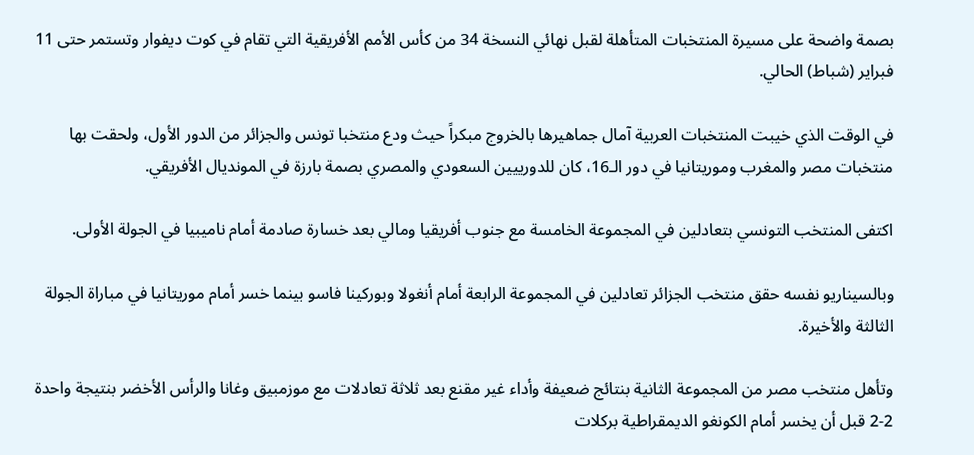بصمة واضحة على مسيرة المنتخبات المتأهلة لقبل نهائي النسخة 34 من كأس الأمم الأفريقية التي تقام في كوت ديفوار وتستمر حتى 11 فبراير (شباط) الحالي.

في الوقت الذي خيبت المنتخبات العربية آمال جماهيرها بالخروج مبكراً حيث ودع منتخبا تونس والجزائر من الدور الأول، ولحقت بها منتخبات مصر والمغرب وموريتانيا في دور الـ16، كان للدورييين السعودي والمصري بصمة بارزة في المونديال الأفريقي.

اكتفى المنتخب التونسي بتعادلين في المجموعة الخامسة مع جنوب أفريقيا ومالي بعد خسارة صادمة أمام ناميبيا في الجولة الأولى.

وبالسيناريو نفسه حقق منتخب الجزائر تعادلين في المجموعة الرابعة أمام أنغولا وبوركينا فاسو بينما خسر أمام موريتانيا في مباراة الجولة الثالثة والأخيرة.

وتأهل منتخب مصر من المجموعة الثانية بنتائج ضعيفة وأداء غير مقنع بعد ثلاثة تعادلات مع موزمبيق وغانا والرأس الأخضر بنتيجة واحدة 2-2 قبل أن يخسر أمام الكونغو الديمقراطية بركلات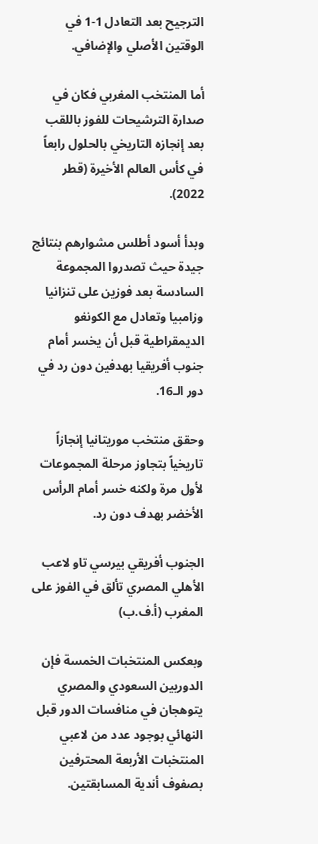الترجيح بعد التعادل 1-1 في الوقتين الأصلي والإضافي.

أما المنتخب المغربي فكان في صدارة الترشيحات للفوز باللقب بعد إنجازه التاريخي بالحلول رابعاً في كأس العالم الأخيرة (قطر 2022).

وبدأ أسود أطلس مشوارهم بنتائج جيدة حيث تصدروا المجموعة السادسة بعد فوزين على تنزانيا وزامبيا وتعادل مع الكونغو الديمقراطية قبل أن يخسر أمام جنوب أفريقيا بهدفين دون رد في دور الـ16.

وحقق منتخب موريتانيا إنجازاً تاريخياً بتجاوز مرحلة المجموعات لأول مرة ولكنه خسر أمام الرأس الأخضر بهدف دون رد.

الجنوب أفريقي بيرسي تاو لاعب الأهلي المصري تألق في الفوز على المغرب (أ.ف.ب)

وبعكس المنتخبات الخمسة فإن الدوريين السعودي والمصري يتوهجان في منافسات الدور قبل النهائي بوجود عدد من لاعبي المنتخبات الأربعة المحترفين بصفوف أندية المسابقتين.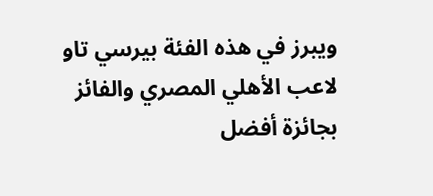ويبرز في هذه الفئة بيرسي تاو لاعب الأهلي المصري والفائز بجائزة أفضل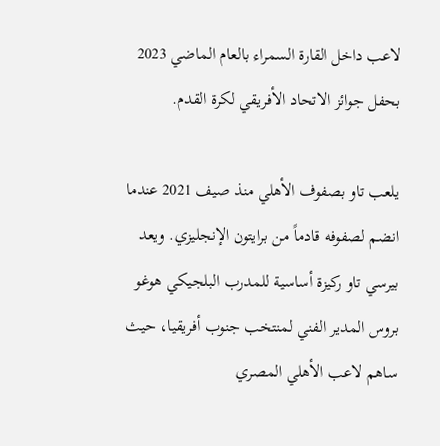لاعب داخل القارة السمراء بالعام الماضي 2023 بحفل جوائز الاتحاد الأفريقي لكرة القدم.

يلعب تاو بصفوف الأهلي منذ صيف 2021 عندما انضم لصفوفه قادماً من برايتون الإنجليزي. ويعد بيرسي تاو ركيزة أساسية للمدرب البلجيكي هوغو بروس المدير الفني لمنتخب جنوب أفريقيا، حيث ساهم لاعب الأهلي المصري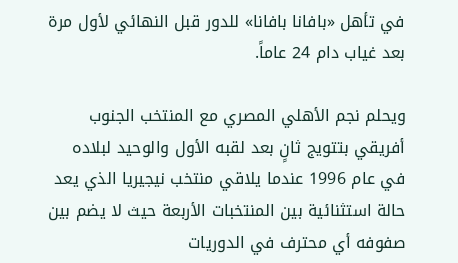في تأهل «بافانا بافانا» للدور قبل النهائي لأول مرة بعد غياب دام 24 عاماً.

ويحلم نجم الأهلي المصري مع المنتخب الجنوب أفريقي بتتويج ثانٍ بعد لقبه الأول والوحيد لبلاده في عام 1996 عندما يلاقي منتخب نيجيريا الذي يعد حالة استثنائية بين المنتخبات الأربعة حيث لا يضم بين صفوفه أي محترف في الدوريات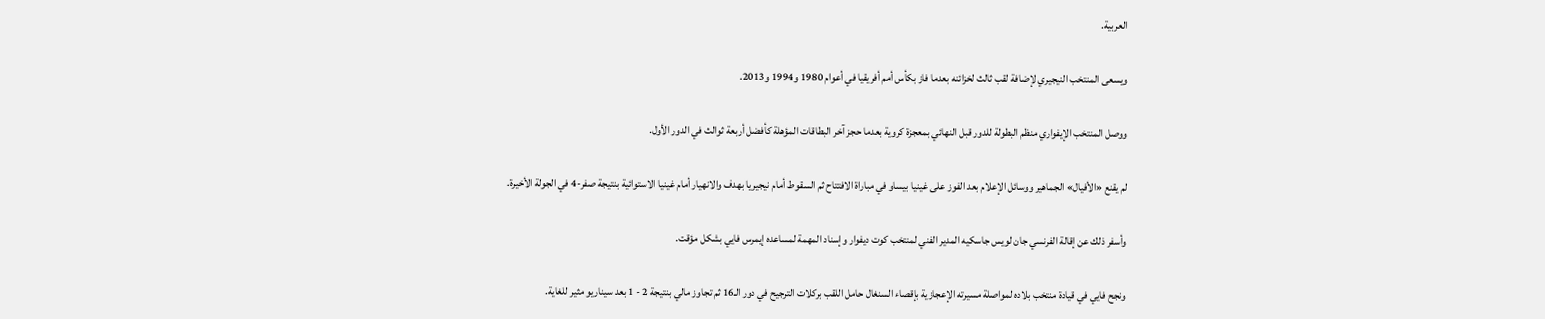العربية.

ويسعى المنتخب النيجيري لإضافة لقب ثالث لخزائنه بعدما فاز بكأس أمم أفريقيا في أعوام 1980 و1994 و2013.

ووصل المنتخب الإيفواري منظم البطولة للدور قبل النهائي بمعجزة كروية بعدما حجز آخر البطاقات المؤهلة كأفضل أربعة ثوالث في الدور الأول.

لم يقنع «الأفيال» الجماهير ووسائل الإعلام بعد الفوز على غينيا بيساو في مباراة الافتتاح ثم السقوط أمام نيجيريا بهدف والانهيار أمام غينيا الاستوائية بنتيجة صفر-4 في الجولة الأخيرة.

وأسفر ذلك عن إقالة الفرنسي جان لويس جاسكيه المدير الفني لمنتخب كوت ديفوار وإسناد المهمة لمساعده إيمرس فايي بشكل مؤقت.

ونجح فايي في قيادة منتخب بلاده لمواصلة مسيرته الإعجازية بإقصاء السنغال حامل اللقب بركلات الترجيح في دور الـ16 ثم تجاوز مالي بنتيجة 2 - 1 بعد سيناريو مثير للغاية.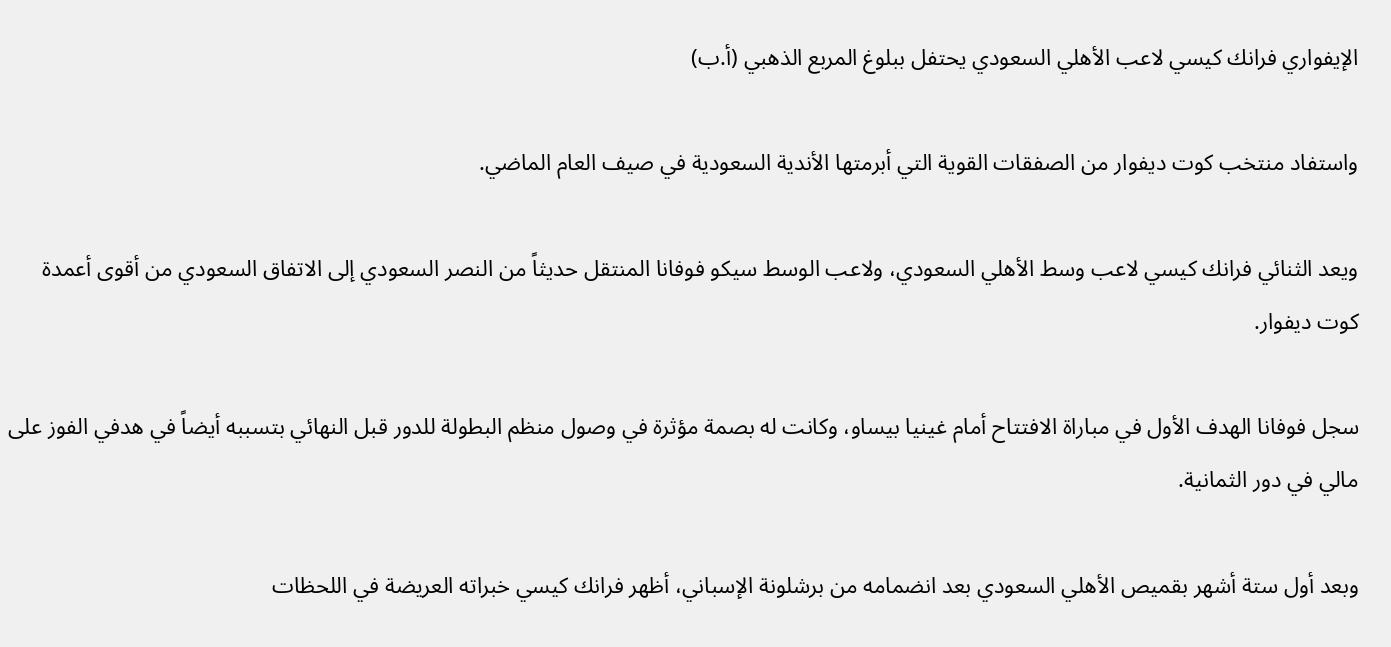الإيفواري فرانك كيسي لاعب الأهلي السعودي يحتفل ببلوغ المربع الذهبي (أ.ب)

واستفاد منتخب كوت ديفوار من الصفقات القوية التي أبرمتها الأندية السعودية في صيف العام الماضي.

ويعد الثنائي فرانك كيسي لاعب وسط الأهلي السعودي، ولاعب الوسط سيكو فوفانا المنتقل حديثاً من النصر السعودي إلى الاتفاق السعودي من أقوى أعمدة كوت ديفوار.

سجل فوفانا الهدف الأول في مباراة الافتتاح أمام غينيا بيساو، وكانت له بصمة مؤثرة في وصول منظم البطولة للدور قبل النهائي بتسببه أيضاً في هدفي الفوز على مالي في دور الثمانية.

وبعد أول ستة أشهر بقميص الأهلي السعودي بعد انضمامه من برشلونة الإسباني، أظهر فرانك كيسي خبراته العريضة في اللحظات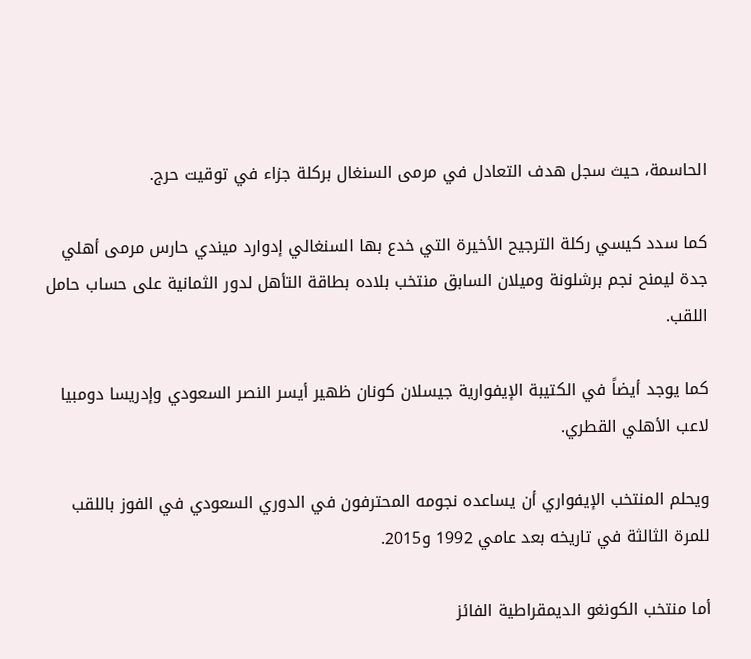الحاسمة، حيث سجل هدف التعادل في مرمى السنغال بركلة جزاء في توقيت حرج.

كما سدد كيسي ركلة الترجيح الأخيرة التي خدع بها السنغالي إدوارد ميندي حارس مرمى أهلي جدة ليمنح نجم برشلونة وميلان السابق منتخب بلاده بطاقة التأهل لدور الثمانية على حساب حامل اللقب.

كما يوجد أيضاً في الكتيبة الإيفوارية جيسلان كونان ظهير أيسر النصر السعودي وإدريسا دومبيا لاعب الأهلي القطري.

ويحلم المنتخب الإيفواري أن يساعده نجومه المحترفون في الدوري السعودي في الفوز باللقب للمرة الثالثة في تاريخه بعد عامي 1992 و2015.

أما منتخب الكونغو الديمقراطية الفائز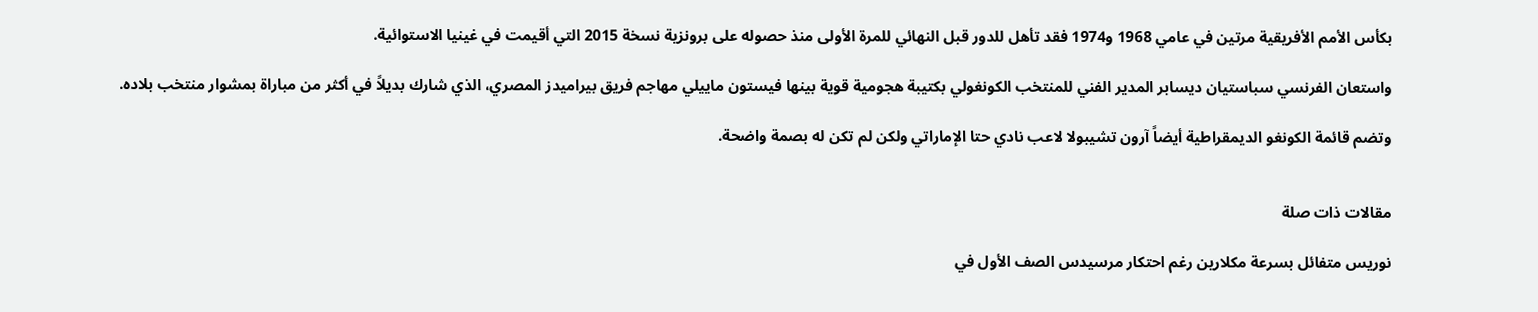بكأس الأمم الأفريقية مرتين في عامي 1968 و1974 فقد تأهل للدور قبل النهائي للمرة الأولى منذ حصوله على برونزية نسخة 2015 التي أقيمت في غينيا الاستوائية.

واستعان الفرنسي سباستيان ديسابر المدير الفني للمنتخب الكونغولي بكتيبة هجومية قوية بينها فيستون ماييلي مهاجم فريق بيراميدز المصري، الذي شارك بديلاً في أكثر من مباراة بمشوار منتخب بلاده.

وتضم قائمة الكونغو الديمقراطية أيضاً آرون تشيبولا لاعب نادي حتا الإماراتي ولكن لم تكن له بصمة واضحة.


مقالات ذات صلة

نوريس متفائل بسرعة مكلارين رغم احتكار مرسيدس الصف الأول في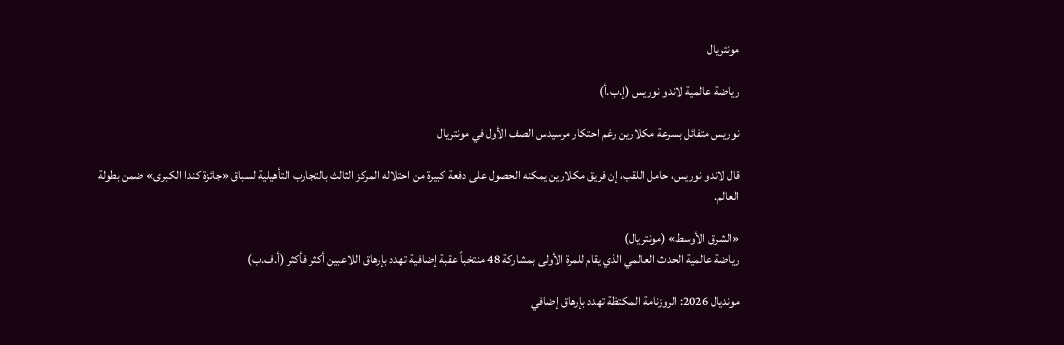مونتريال

رياضة عالمية لاندو نوريس (إ.ب.أ)

نوريس متفائل بسرعة مكلارين رغم احتكار مرسيدس الصف الأول في مونتريال

قال لاندو نوريس، حامل اللقب، إن فريق مكلارين يمكنه الحصول على دفعة كبيرة من احتلاله المركز الثالث بالتجارب التأهيلية لسباق «جائزة كندا الكبرى» ضمن بطولة العالم.

«الشرق الأوسط» (مونتريال)
رياضة عالمية الحدث العالمي الذي يقام للمرة الأولى بمشاركة 48 منتخباً عقبة إضافية تهدد بإرهاق اللاعبين أكثر فأكثر (أ.ف.ب)

مونديال 2026: الروزنامة المكتظة تهدد بإرهاق إضافي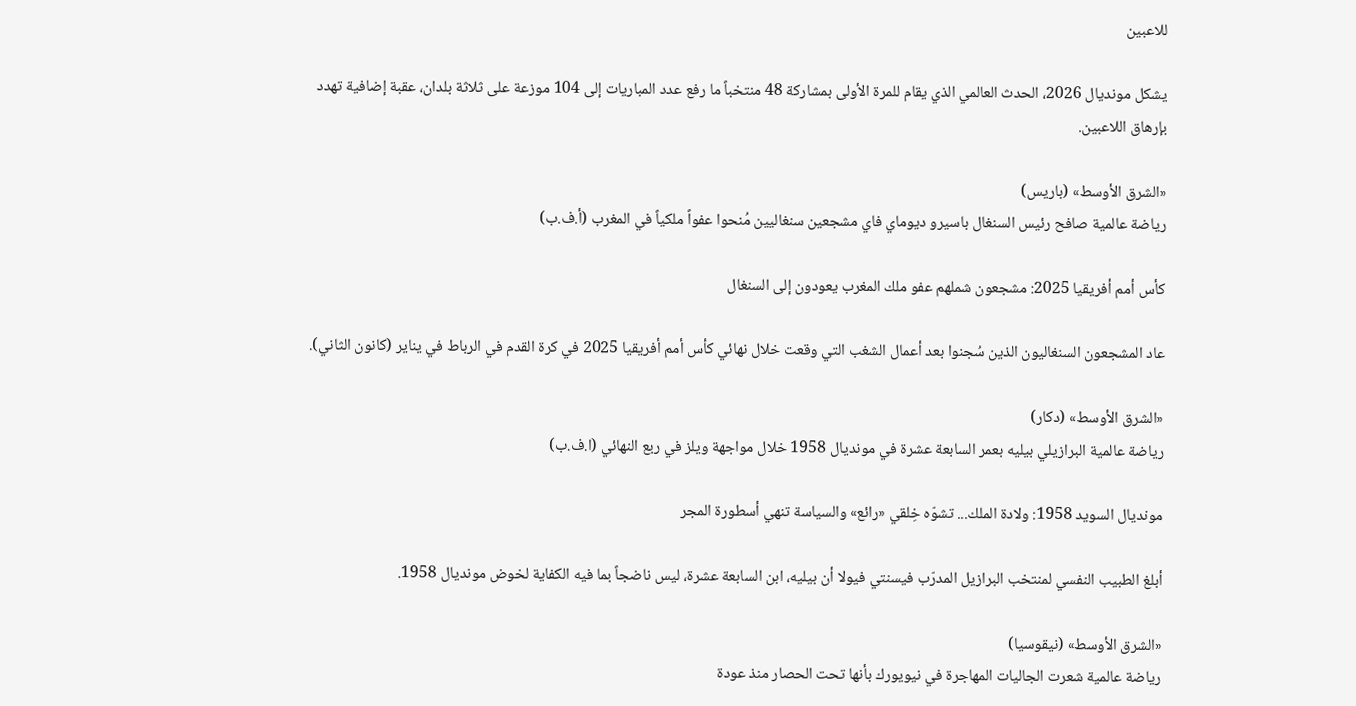للاعبين

يشكل مونديال 2026، الحدث العالمي الذي يقام للمرة الأولى بمشاركة 48 منتخباً ما رفع عدد المباريات إلى 104 موزعة على ثلاثة بلدان، عقبة إضافية تهدد بإرهاق اللاعبين.

«الشرق الأوسط» (باريس)
رياضة عالمية صافح رئيس السنغال باسيرو ديوماي فاي مشجعين سنغاليين مُنحوا عفواً ملكياً في المغرب (أ.ف.ب)

كأس أمم أفريقيا 2025: مشجعون شملهم عفو ملك المغرب يعودون إلى السنغال

عاد المشجعون السنغاليون الذين سُجنوا بعد أعمال الشغب التي وقعت خلال نهائي كأس أمم أفريقيا 2025 في كرة القدم في الرباط في يناير (كانون الثاني).

«الشرق الأوسط» (دكار)
رياضة عالمية البرازيلي بيليه بعمر السابعة عشرة في مونديال 1958 خلال مواجهة ويلز في ربع النهائي (ا.ف.ب)

مونديال السويد 1958: ولادة الملك... تشوّه خِلقي «رائع» والسياسة تنهي أسطورة المجر

أبلغ الطبيب النفسي لمنتخب البرازيل المدرّب فيسنتي فيولا أن بيليه، ابن السابعة عشرة، ليس ناضجاً بما فيه الكفاية لخوض مونديال 1958.

«الشرق الأوسط» (نيقوسيا)
رياضة عالمية شعرت الجاليات المهاجرة في نيويورك بأنها تحت الحصار منذ عودة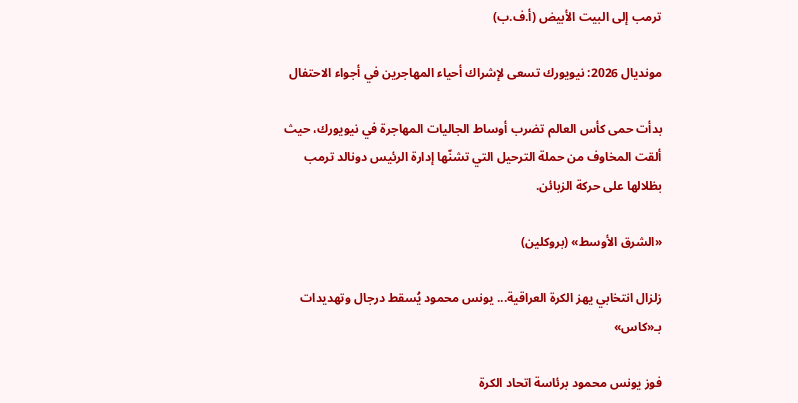ترمب إلى البيت الأبيض (أ.ف.ب)

مونديال 2026: نيويورك تسعى لإشراك أحياء المهاجرين في أجواء الاحتفال

بدأت حمى كأس العالم تضرب أوساط الجاليات المهاجرة في نيويورك، حيث ألقت المخاوف من حملة الترحيل التي تشنّها إدارة الرئيس دونالد ترمب بظلالها على حركة الزبائن.

«الشرق الأوسط» (بروكلين)

زلزال انتخابي يهز الكرة العراقية... يونس محمود يُسقط درجال وتهديدات بـ«كاس»

فوز يونس محمود برئاسة اتحاد الكرة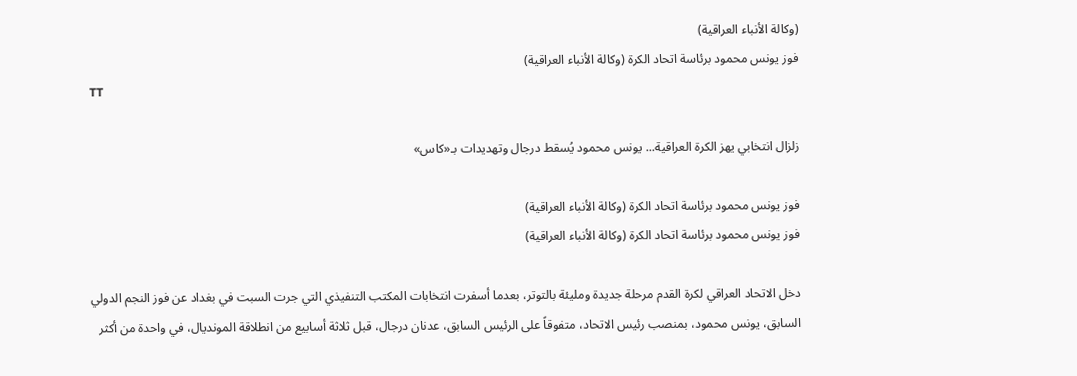(وكالة الأنباء العراقية)
فوز يونس محمود برئاسة اتحاد الكرة (وكالة الأنباء العراقية)
TT

زلزال انتخابي يهز الكرة العراقية... يونس محمود يُسقط درجال وتهديدات بـ«كاس»

فوز يونس محمود برئاسة اتحاد الكرة (وكالة الأنباء العراقية)
فوز يونس محمود برئاسة اتحاد الكرة (وكالة الأنباء العراقية)

دخل الاتحاد العراقي لكرة القدم مرحلة جديدة ومليئة بالتوتر، بعدما أسفرت انتخابات المكتب التنفيذي التي جرت السبت في بغداد عن فوز النجم الدولي السابق، يونس محمود، بمنصب رئيس الاتحاد، متفوقاً على الرئيس السابق، عدنان درجال، قبل ثلاثة أسابيع من انطلاقة المونديال، في واحدة من أكثر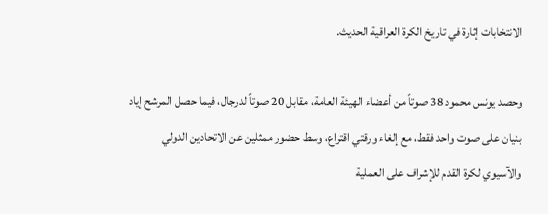الانتخابات إثارة في تاريخ الكرة العراقية الحديث.

وحصد يونس محمود 38 صوتاً من أعضاء الهيئة العامة، مقابل 20 صوتاً لدرجال، فيما حصل المرشح إياد بنيان على صوت واحد فقط، مع إلغاء ورقتي اقتراع، وسط حضور ممثلين عن الاتحادين الدولي والآسيوي لكرة القدم للإشراف على العملية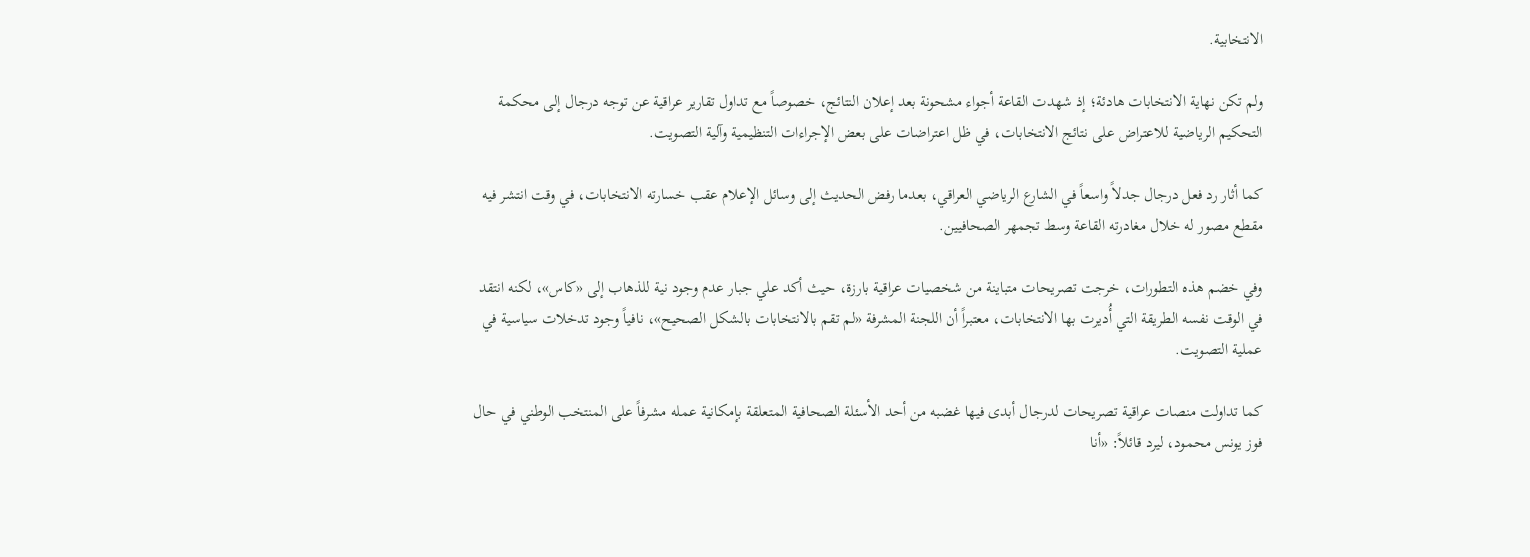الانتخابية.

ولم تكن نهاية الانتخابات هادئة؛ إذ شهدت القاعة أجواء مشحونة بعد إعلان النتائج، خصوصاً مع تداول تقارير عراقية عن توجه درجال إلى محكمة التحكيم الرياضية للاعتراض على نتائج الانتخابات، في ظل اعتراضات على بعض الإجراءات التنظيمية وآلية التصويت.

كما أثار رد فعل درجال جدلاً واسعاً في الشارع الرياضي العراقي، بعدما رفض الحديث إلى وسائل الإعلام عقب خسارته الانتخابات، في وقت انتشر فيه مقطع مصور له خلال مغادرته القاعة وسط تجمهر الصحافيين.

وفي خضم هذه التطورات، خرجت تصريحات متباينة من شخصيات عراقية بارزة، حيث أكد علي جبار عدم وجود نية للذهاب إلى «كاس»، لكنه انتقد في الوقت نفسه الطريقة التي أُديرت بها الانتخابات، معتبراً أن اللجنة المشرفة «لم تقم بالانتخابات بالشكل الصحيح»، نافياً وجود تدخلات سياسية في عملية التصويت.

كما تداولت منصات عراقية تصريحات لدرجال أبدى فيها غضبه من أحد الأسئلة الصحافية المتعلقة بإمكانية عمله مشرفاً على المنتخب الوطني في حال فوز يونس محمود، ليرد قائلاً: «أنا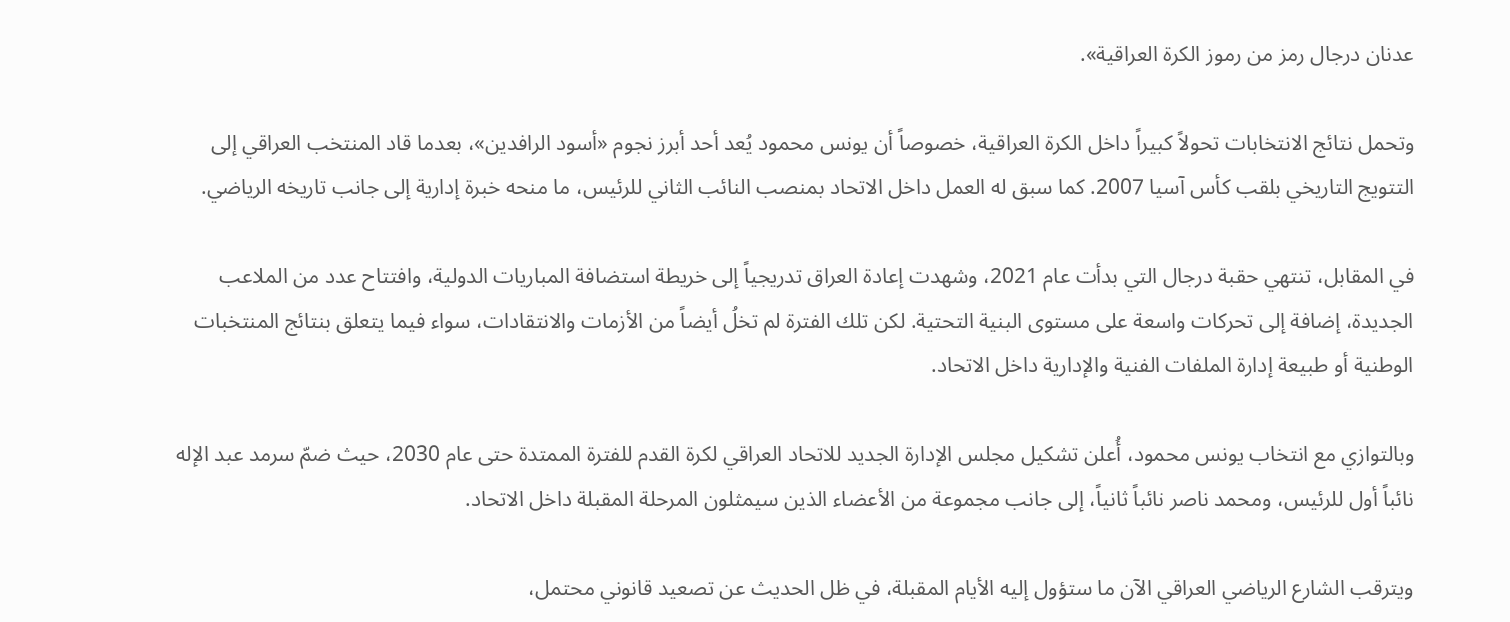عدنان درجال رمز من رموز الكرة العراقية».

وتحمل نتائج الانتخابات تحولاً كبيراً داخل الكرة العراقية، خصوصاً أن يونس محمود يُعد أحد أبرز نجوم «أسود الرافدين»، بعدما قاد المنتخب العراقي إلى التتويج التاريخي بلقب كأس آسيا 2007. كما سبق له العمل داخل الاتحاد بمنصب النائب الثاني للرئيس، ما منحه خبرة إدارية إلى جانب تاريخه الرياضي.

في المقابل، تنتهي حقبة درجال التي بدأت عام 2021، وشهدت إعادة العراق تدريجياً إلى خريطة استضافة المباريات الدولية، وافتتاح عدد من الملاعب الجديدة، إضافة إلى تحركات واسعة على مستوى البنية التحتية. لكن تلك الفترة لم تخلُ أيضاً من الأزمات والانتقادات، سواء فيما يتعلق بنتائج المنتخبات الوطنية أو طبيعة إدارة الملفات الفنية والإدارية داخل الاتحاد.

وبالتوازي مع انتخاب يونس محمود، أُعلن تشكيل مجلس الإدارة الجديد للاتحاد العراقي لكرة القدم للفترة الممتدة حتى عام 2030، حيث ضمّ سرمد عبد الإله نائباً أول للرئيس، ومحمد ناصر نائباً ثانياً، إلى جانب مجموعة من الأعضاء الذين سيمثلون المرحلة المقبلة داخل الاتحاد.

ويترقب الشارع الرياضي العراقي الآن ما ستؤول إليه الأيام المقبلة، في ظل الحديث عن تصعيد قانوني محتمل،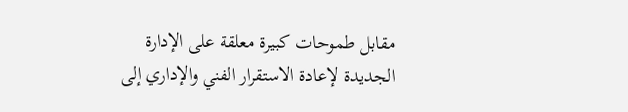مقابل طموحات كبيرة معلقة على الإدارة الجديدة لإعادة الاستقرار الفني والإداري إلى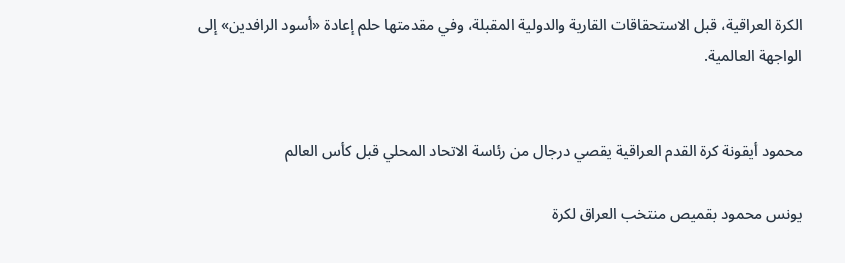الكرة العراقية، قبل الاستحقاقات القارية والدولية المقبلة، وفي مقدمتها حلم إعادة «أسود الرافدين» إلى الواجهة العالمية.


محمود أيقونة كرة القدم العراقية يقصي درجال من رئاسة الاتحاد المحلي قبل كأس العالم

يونس محمود بقميص منتخب العراق لكرة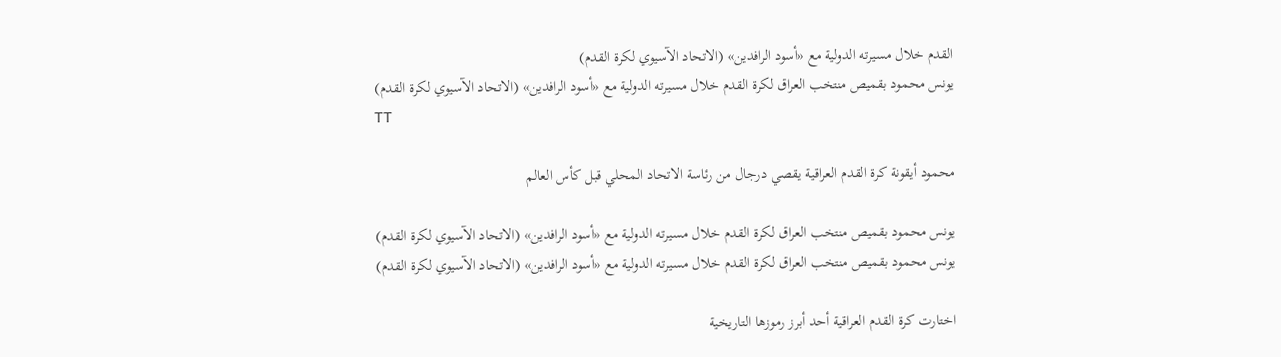القدم خلال مسيرته الدولية مع «أسود الرافدين» (الاتحاد الآسيوي لكرة القدم)
يونس محمود بقميص منتخب العراق لكرة القدم خلال مسيرته الدولية مع «أسود الرافدين» (الاتحاد الآسيوي لكرة القدم)
TT

محمود أيقونة كرة القدم العراقية يقصي درجال من رئاسة الاتحاد المحلي قبل كأس العالم

يونس محمود بقميص منتخب العراق لكرة القدم خلال مسيرته الدولية مع «أسود الرافدين» (الاتحاد الآسيوي لكرة القدم)
يونس محمود بقميص منتخب العراق لكرة القدم خلال مسيرته الدولية مع «أسود الرافدين» (الاتحاد الآسيوي لكرة القدم)

اختارت كرة القدم العراقية أحد أبرز رموزها التاريخية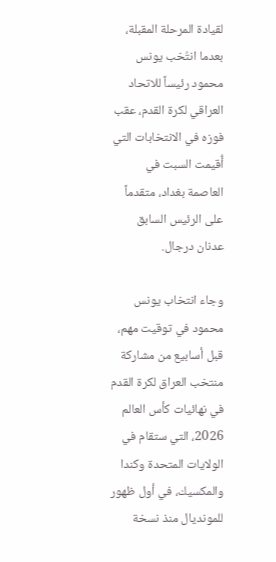لقيادة المرحلة المقبلة، بعدما انتُخب يونس محمود رئيساً للاتحاد العراقي لكرة القدم، عقب فوزه في الانتخابات التي أُقيمت السبت في العاصمة بغداد، متقدماً على الرئيس السابق عدنان درجال.

وجاء انتخاب يونس محمود في توقيت مهم، قبل أسابيع من مشاركة منتخب العراق لكرة القدم في نهائيات كأس العالم 2026، التي ستقام في الولايات المتحدة وكندا والمكسيك، في أول ظهور للمونديال منذ نسخة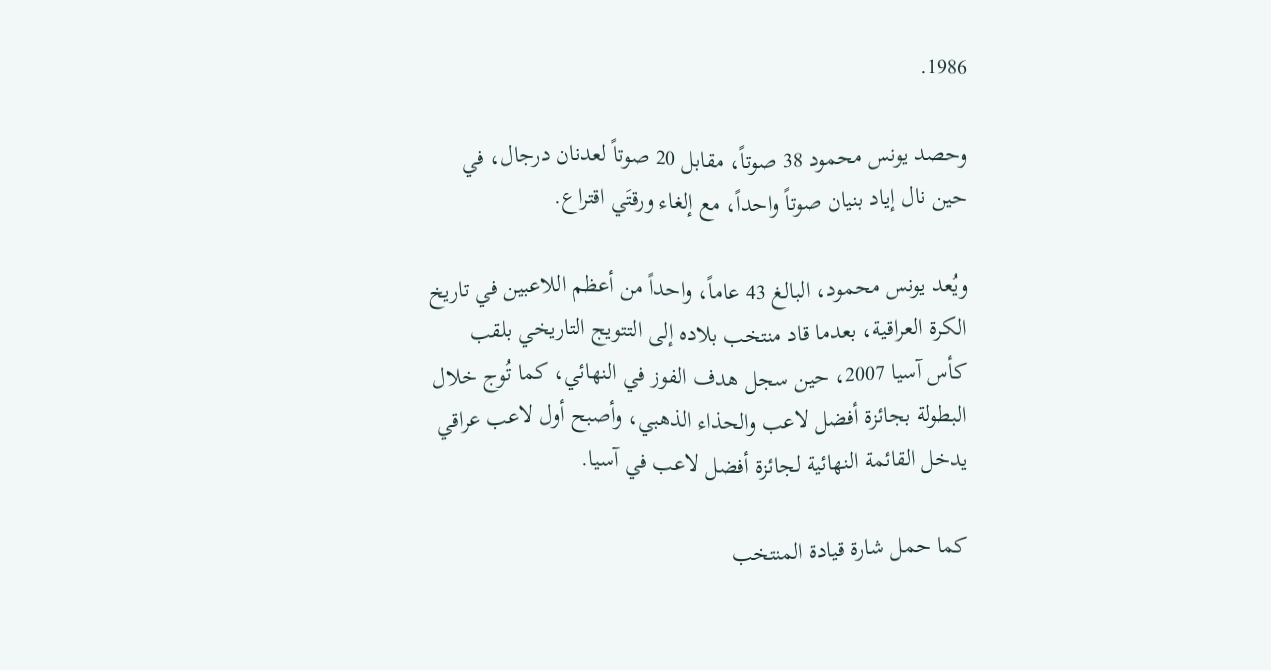1986.

وحصد يونس محمود 38 صوتاً، مقابل 20 صوتاً لعدنان درجال، في حين نال إياد بنيان صوتاً واحداً، مع إلغاء ورقتَي اقتراع.

ويُعد يونس محمود، البالغ 43 عاماً، واحداً من أعظم اللاعبين في تاريخ الكرة العراقية، بعدما قاد منتخب بلاده إلى التتويج التاريخي بلقب كأس آسيا 2007، حين سجل هدف الفوز في النهائي، كما تُوج خلال البطولة بجائزة أفضل لاعب والحذاء الذهبي، وأصبح أول لاعب عراقي يدخل القائمة النهائية لجائزة أفضل لاعب في آسيا.

كما حمل شارة قيادة المنتخب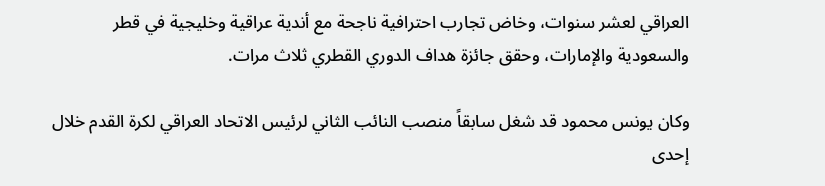العراقي لعشر سنوات، وخاض تجارب احترافية ناجحة مع أندية عراقية وخليجية في قطر والسعودية والإمارات، وحقق جائزة هداف الدوري القطري ثلاث مرات.

وكان يونس محمود قد شغل سابقاً منصب النائب الثاني لرئيس الاتحاد العراقي لكرة القدم خلال إحدى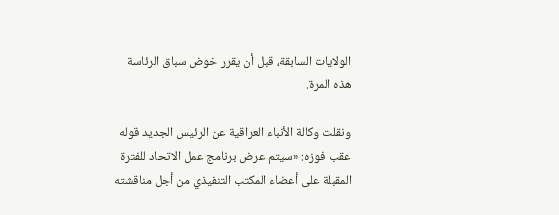الولايات السابقة، قبل أن يقرر خوض سباق الرئاسة هذه المرة.

ونقلت وكالة الأنباء العراقية عن الرئيس الجديد قوله عقب فوزه: «سيتم عرض برنامج عمل الاتحاد للفترة المقبلة على أعضاء المكتب التنفيذي من أجل مناقشته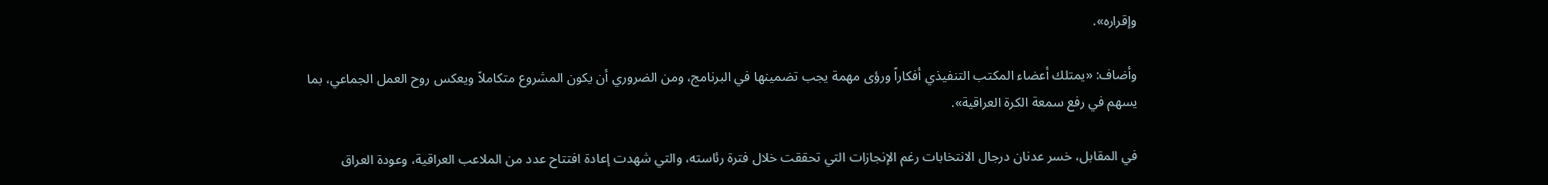وإقراره».

وأضاف: «يمتلك أعضاء المكتب التنفيذي أفكاراً ورؤى مهمة يجب تضمينها في البرنامج، ومن الضروري أن يكون المشروع متكاملاً ويعكس روح العمل الجماعي، بما يسهم في رفع سمعة الكرة العراقية».

في المقابل، خسر عدنان درجال الانتخابات رغم الإنجازات التي تحققت خلال فترة رئاسته، والتي شهدت إعادة افتتاح عدد من الملاعب العراقية، وعودة العراق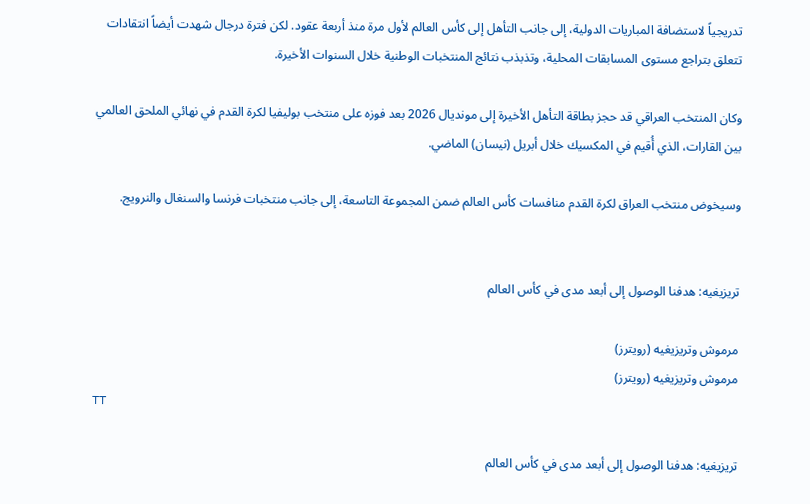تدريجياً لاستضافة المباريات الدولية، إلى جانب التأهل إلى كأس العالم لأول مرة منذ أربعة عقود. لكن فترة درجال شهدت أيضاً انتقادات تتعلق بتراجع مستوى المسابقات المحلية، وتذبذب نتائج المنتخبات الوطنية خلال السنوات الأخيرة.

وكان المنتخب العراقي قد حجز بطاقة التأهل الأخيرة إلى مونديال 2026 بعد فوزه على منتخب بوليفيا لكرة القدم في نهائي الملحق العالمي بين القارات، الذي أُقيم في المكسيك خلال أبريل (نيسان) الماضي.

وسيخوض منتخب العراق لكرة القدم منافسات كأس العالم ضمن المجموعة التاسعة، إلى جانب منتخبات فرنسا والسنغال والنرويج.


تريزيغيه: هدفنا الوصول إلى أبعد مدى في كأس العالم

مرموش وتريزيغيه (رويترز)
مرموش وتريزيغيه (رويترز)
TT

تريزيغيه: هدفنا الوصول إلى أبعد مدى في كأس العالم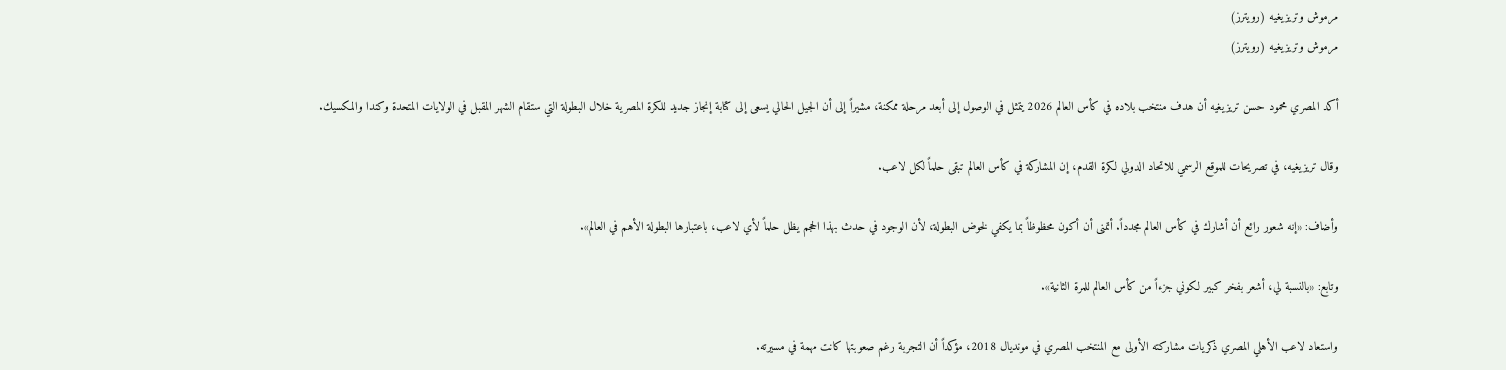مرموش وتريزيغيه (رويترز)
مرموش وتريزيغيه (رويترز)

أكد المصري محمود حسن تريزيغيه أن هدف منتخب بلاده في كأس العالم 2026 يتمثل في الوصول إلى أبعد مرحلة ممكنة، مشيراً إلى أن الجيل الحالي يسعى إلى كتابة إنجاز جديد للكرة المصرية خلال البطولة التي ستقام الشهر المقبل في الولايات المتحدة وكندا والمكسيك.

وقال تريزيغيه، في تصريحات للموقع الرسمي للاتحاد الدولي لكرة القدم، إن المشاركة في كأس العالم تبقى حلماً لكل لاعب.

وأضاف: «إنه شعور رائع أن أشارك في كأس العالم مجدداً. أتمنى أن أكون محظوظاً بما يكفي لخوض البطولة، لأن الوجود في حدث بهذا الحجم يظل حلماً لأي لاعب، باعتبارها البطولة الأهم في العالم».

وتابع: «بالنسبة لي، أشعر بفخر كبير لكوني جزءاً من كأس العالم للمرة الثانية».

واستعاد لاعب الأهلي المصري ذكريات مشاركته الأولى مع المنتخب المصري في مونديال 2018، مؤكداً أن التجربة رغم صعوبتها كانت مهمة في مسيرته.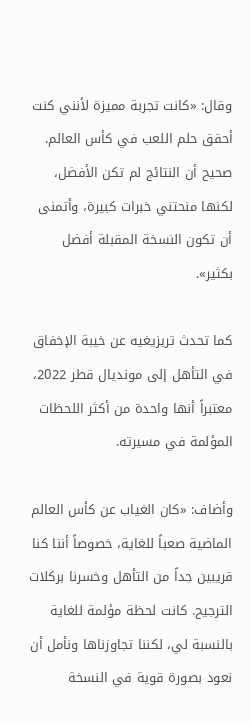وقال: «كانت تجربة مميزة لأنني كنت أحقق حلم اللعب في كأس العالم. صحيح أن النتائج لم تكن الأفضل، لكنها منحتني خبرات كبيرة، وأتمنى أن تكون النسخة المقبلة أفضل بكثير».

كما تحدث تريزيغيه عن خيبة الإخفاق في التأهل إلى مونديال قطر 2022، معتبراً أنها واحدة من أكثر اللحظات المؤلمة في مسيرته.

وأضاف: «كان الغياب عن كأس العالم الماضية صعباً للغاية، خصوصاً أننا كنا قريبين جداً من التأهل وخسرنا بركلات الترجيح. كانت لحظة مؤلمة للغاية بالنسبة لي، لكننا تجاوزناها ونأمل أن نعود بصورة قوية في النسخة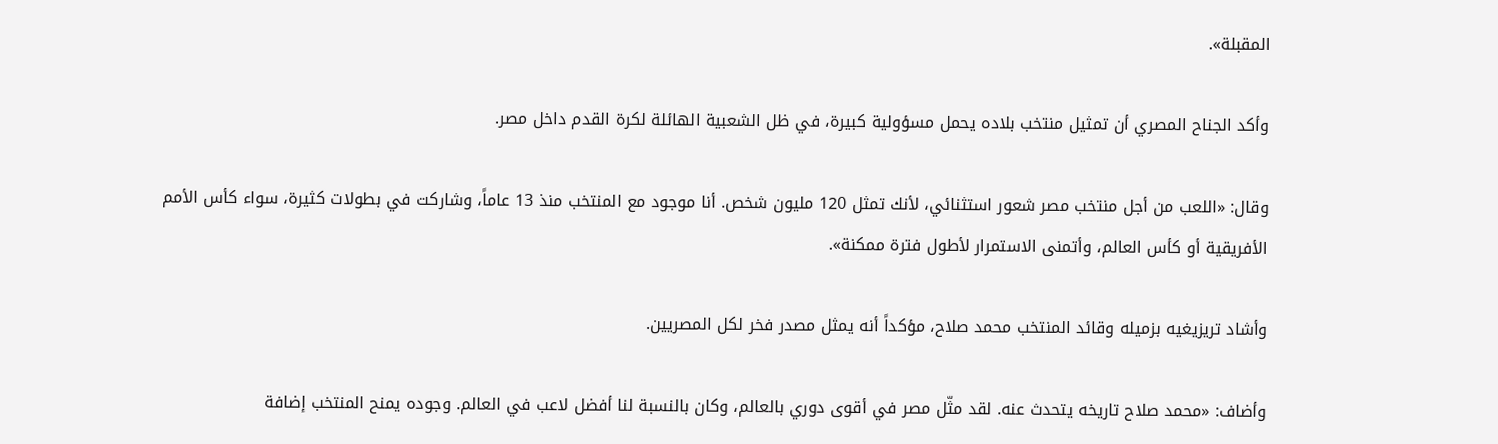المقبلة».

وأكد الجناح المصري أن تمثيل منتخب بلاده يحمل مسؤولية كبيرة، في ظل الشعبية الهائلة لكرة القدم داخل مصر.

وقال: «اللعب من أجل منتخب مصر شعور استثنائي، لأنك تمثل 120 مليون شخص. أنا موجود مع المنتخب منذ 13 عاماً، وشاركت في بطولات كثيرة، سواء كأس الأمم الأفريقية أو كأس العالم، وأتمنى الاستمرار لأطول فترة ممكنة».

وأشاد تريزيغيه بزميله وقائد المنتخب محمد صلاح، مؤكداً أنه يمثل مصدر فخر لكل المصريين.

وأضاف: «محمد صلاح تاريخه يتحدث عنه. لقد مثّل مصر في أقوى دوري بالعالم، وكان بالنسبة لنا أفضل لاعب في العالم. وجوده يمنح المنتخب إضافة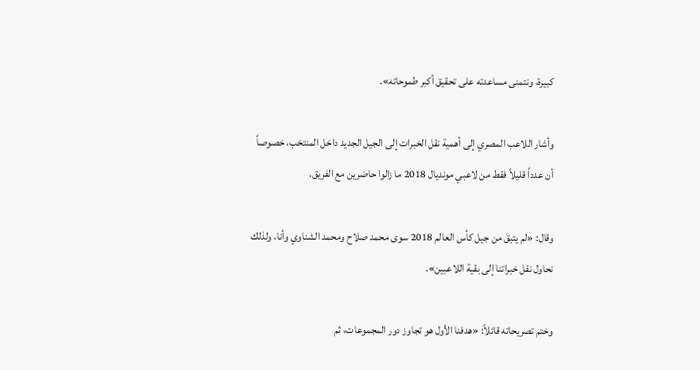كبيرة، ونتمنى مساعدته على تحقيق أكبر طموحاته».

وأشار اللاعب المصري إلى أهمية نقل الخبرات إلى الجيل الجديد داخل المنتخب، خصوصاً أن عدداً قليلاً فقط من لاعبي مونديال 2018 ما زالوا حاضرين مع الفريق.

وقال: «لم يتبقَ من جيل كأس العالم 2018 سوى محمد صلاح ومحمد الشناوي وأنا، ولذلك نحاول نقل خبراتنا إلى بقية اللاعبين».

وختم تصريحاته قائلاً: «هدفنا الأول هو تجاوز دور المجموعات، ثم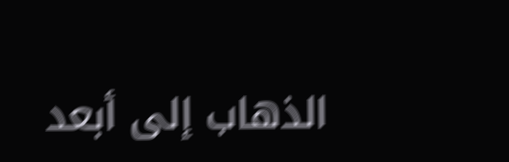الذهاب إلى أبعد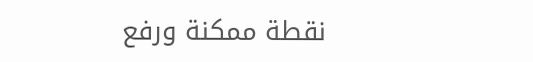نقطة ممكنة ورفع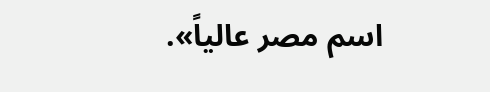اسم مصر عالياً».